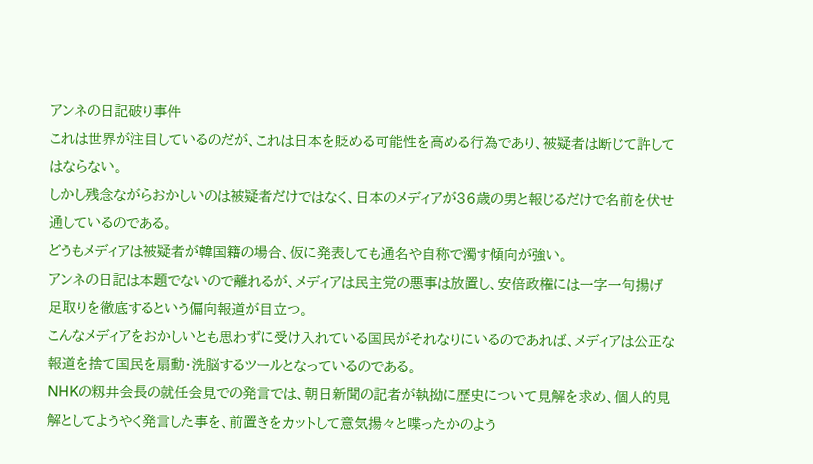アンネの日記破り事件
これは世界が注目しているのだが、これは日本を貶める可能性を高める行為であり、被疑者は断じて許してはならない。
しかし残念ながらおかしいのは被疑者だけではなく、日本のメディアが36歳の男と報じるだけで名前を伏せ通しているのである。
どうもメディアは被疑者が韓国籍の場合、仮に発表しても通名や自称で濁す傾向が強い。
アンネの日記は本題でないので離れるが、メディアは民主党の悪事は放置し、安倍政権には一字一句揚げ足取りを徹底するという偏向報道が目立つ。
こんなメディアをおかしいとも思わずに受け入れている国民がそれなりにいるのであれば、メディアは公正な報道を捨て国民を扇動・洗脳するツールとなっているのである。
NHKの籾井会長の就任会見での発言では、朝日新聞の記者が執拗に歴史について見解を求め、個人的見解としてようやく発言した事を、前置きをカットして意気揚々と喋ったかのよう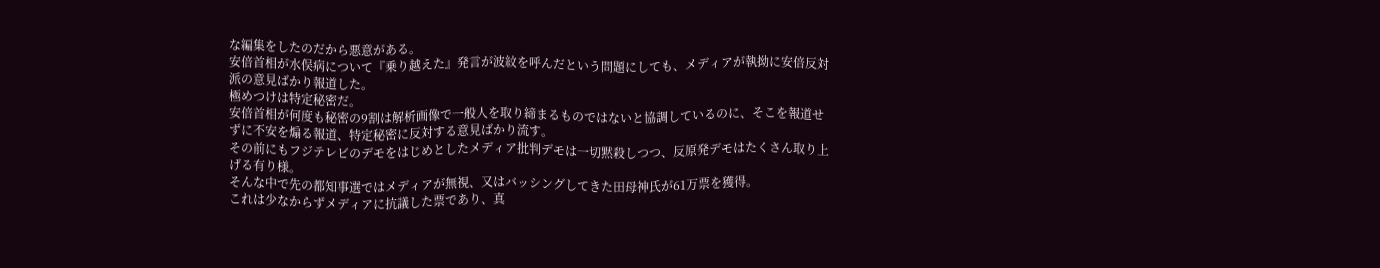な編集をしたのだから悪意がある。
安倍首相が水俣病について『乗り越えた』発言が波紋を呼んだという問題にしても、メディアが執拗に安倍反対派の意見ばかり報道した。
極めつけは特定秘密だ。
安倍首相が何度も秘密の9割は解析画像で一般人を取り締まるものではないと協調しているのに、そこを報道せずに不安を煽る報道、特定秘密に反対する意見ばかり流す。
その前にもフジテレビのデモをはじめとしたメディア批判デモは一切黙殺しつつ、反原発デモはたくさん取り上げる有り様。
そんな中で先の都知事選ではメディアが無視、又はバッシングしてきた田母神氏が61万票を獲得。
これは少なからずメディアに抗議した票であり、真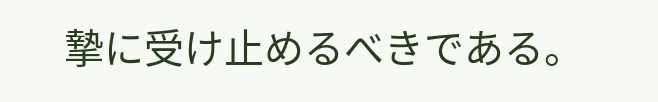摯に受け止めるべきである。